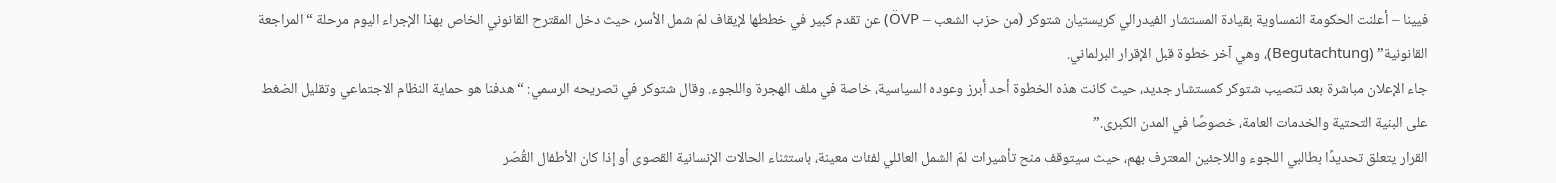فيينا – أعلنت الحكومة النمساوية بقيادة المستشار الفيدرالي كريستيان شتوكر (من حزب الشعب – ÖVP) عن تقدم كبير في خططها لإيقاف لمّ شمل الأسر، حيث دخل المقترح القانوني الخاص بهذا الإجراء اليوم مرحلة “المراجعة القانونية” (Begutachtung)، وهي آخر خطوة قبل الإقرار البرلماني.
جاء الإعلان مباشرة بعد تنصيب شتوكر كمستشار جديد، حيث كانت هذه الخطوة أحد أبرز وعوده السياسية، خاصة في ملف الهجرة واللجوء. وقال شتوكر في تصريحه الرسمي: “هدفنا هو حماية النظام الاجتماعي وتقليل الضغط على البنية التحتية والخدمات العامة، خصوصًا في المدن الكبرى.”
القرار يتعلق تحديدًا بطالبي اللجوء واللاجئين المعترف بهم، حيث سيتوقف منح تأشيرات لمّ الشمل العائلي لفئات معينة، باستثناء الحالات الإنسانية القصوى أو إذا كان الأطفال القُصّر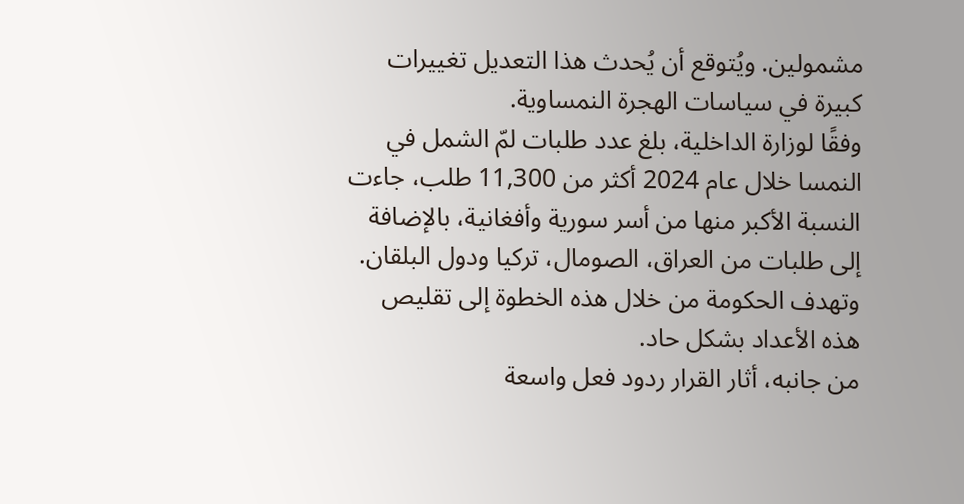مشمولين. ويُتوقع أن يُحدث هذا التعديل تغييرات كبيرة في سياسات الهجرة النمساوية.
وفقًا لوزارة الداخلية، بلغ عدد طلبات لمّ الشمل في النمسا خلال عام 2024 أكثر من 11,300 طلب، جاءت النسبة الأكبر منها من أسر سورية وأفغانية، بالإضافة إلى طلبات من العراق، الصومال، تركيا ودول البلقان. وتهدف الحكومة من خلال هذه الخطوة إلى تقليص هذه الأعداد بشكل حاد.
من جانبه، أثار القرار ردود فعل واسعة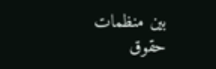بين منظمات حقوق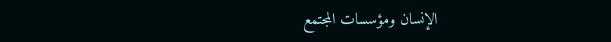الإنسان ومؤسسات المجتمع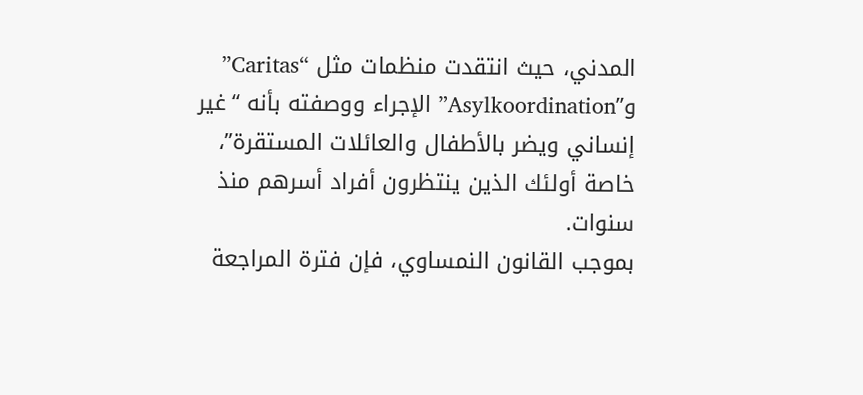المدني، حيث انتقدت منظمات مثل “Caritas” و”Asylkoordination” الإجراء ووصفته بأنه “غير إنساني ويضر بالأطفال والعائلات المستقرة”، خاصة أولئك الذين ينتظرون أفراد أسرهم منذ سنوات.
بموجب القانون النمساوي، فإن فترة المراجعة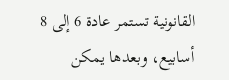القانونية تستمر عادة 6 إلى 8 أسابيع، وبعدها يمكن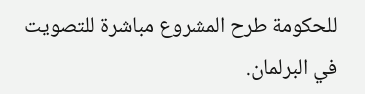للحكومة طرح المشروع مباشرة للتصويت في البرلمان.